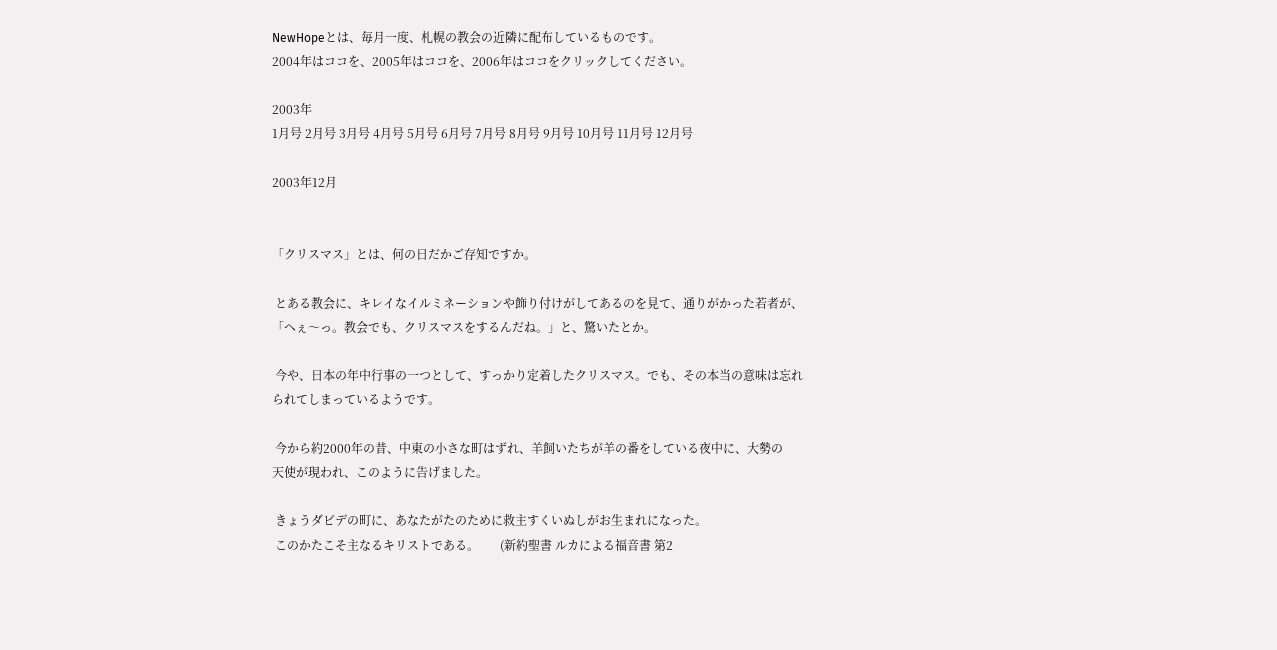NewHopeとは、毎月一度、札幌の教会の近隣に配布しているものです。
2004年はココを、2005年はココを、2006年はココをクリックしてください。

2003年
1月号 2月号 3月号 4月号 5月号 6月号 7月号 8月号 9月号 10月号 11月号 12月号

2003年12月


「クリスマス」とは、何の日だかご存知ですか。

 とある教会に、キレイなイルミネーションや飾り付けがしてあるのを見て、通りがかった若者が、
「へぇ〜っ。教会でも、クリスマスをするんだね。」と、驚いたとか。

 今や、日本の年中行事の一つとして、すっかり定着したクリスマス。でも、その本当の意味は忘れ
られてしまっているようです。

 今から約2000年の昔、中東の小さな町はずれ、羊飼いたちが羊の番をしている夜中に、大勢の
天使が現われ、このように告げました。

 きょうダビデの町に、あなたがたのために救主すくいぬしがお生まれになった。
 このかたこそ主なるキリストである。       (新約聖書 ルカによる福音書 第2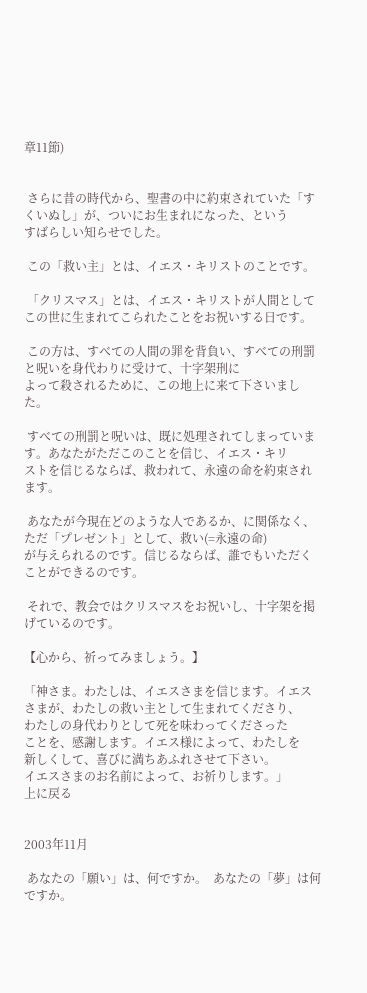章11節)


 さらに昔の時代から、聖書の中に約束されていた「すくいぬし」が、ついにお生まれになった、という
すばらしい知らせでした。

 この「救い主」とは、イエス・キリストのことです。

 「クリスマス」とは、イエス・キリストが人間としてこの世に生まれてこられたことをお祝いする日です。

 この方は、すべての人間の罪を背負い、すべての刑罰と呪いを身代わりに受けて、十字架刑に
よって殺されるために、この地上に来て下さいました。

 すべての刑罰と呪いは、既に処理されてしまっています。あなたがただこのことを信じ、イエス・キリ
ストを信じるならば、救われて、永遠の命を約束されます。

 あなたが今現在どのような人であるか、に関係なく、ただ「プレゼント」として、救い(=永遠の命)
が与えられるのです。信じるならば、誰でもいただくことができるのです。

 それで、教会ではクリスマスをお祝いし、十字架を掲げているのです。

【心から、祈ってみましょう。】

「神さま。わたしは、イエスさまを信じます。イエス
さまが、わたしの救い主として生まれてくださり、
わたしの身代わりとして死を味わってくださった
ことを、感謝します。イエス様によって、わたしを
新しくして、喜びに満ちあふれさせて下さい。
イエスさまのお名前によって、お祈りします。」
上に戻る


2003年11月

 あなたの「願い」は、何ですか。  あなたの「夢」は何ですか。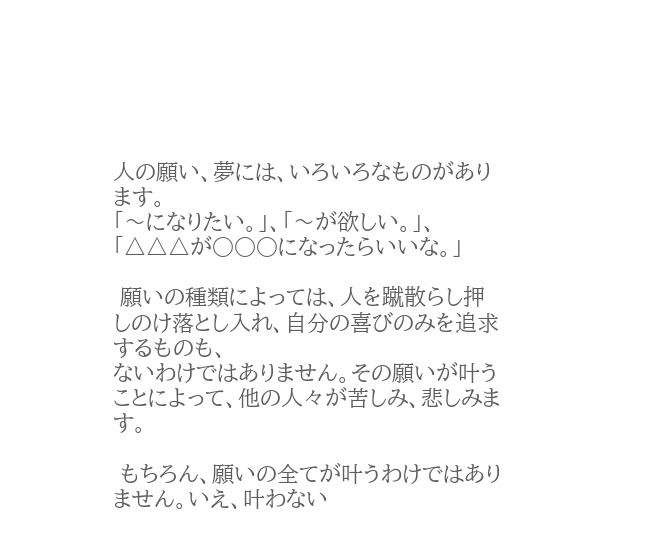人の願い、夢には、いろいろなものがあります。
「〜になりたい。」、「〜が欲しい。」、「△△△が○○○になったらいいな。」

 願いの種類によっては、人を蹴散らし押しのけ落とし入れ、自分の喜びのみを追求するものも、
ないわけではありません。その願いが叶うことによって、他の人々が苦しみ、悲しみます。

 もちろん、願いの全てが叶うわけではありません。いえ、叶わない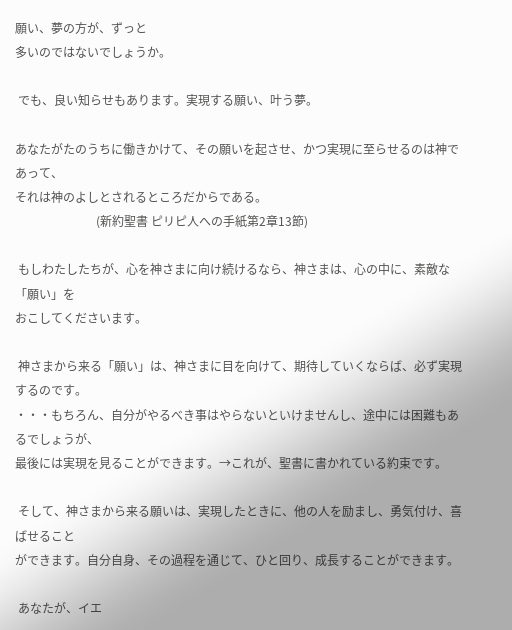願い、夢の方が、ずっと
多いのではないでしょうか。

 でも、良い知らせもあります。実現する願い、叶う夢。

あなたがたのうちに働きかけて、その願いを起させ、かつ実現に至らせるのは神であって、
それは神のよしとされるところだからである。
                           (新約聖書 ピリピ人への手紙第2章13節)

 もしわたしたちが、心を神さまに向け続けるなら、神さまは、心の中に、素敵な「願い」を
おこしてくださいます。

 神さまから来る「願い」は、神さまに目を向けて、期待していくならば、必ず実現するのです。
・・・もちろん、自分がやるべき事はやらないといけませんし、途中には困難もあるでしょうが、
最後には実現を見ることができます。→これが、聖書に書かれている約束です。

 そして、神さまから来る願いは、実現したときに、他の人を励まし、勇気付け、喜ばせること
ができます。自分自身、その過程を通じて、ひと回り、成長することができます。

 あなたが、イエ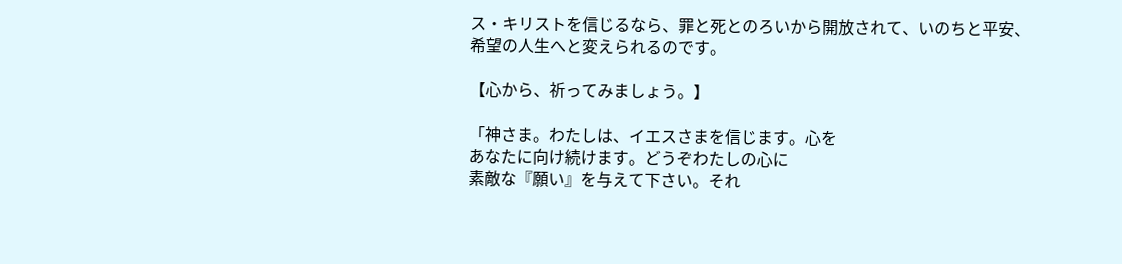ス・キリストを信じるなら、罪と死とのろいから開放されて、いのちと平安、
希望の人生へと変えられるのです。

【心から、祈ってみましょう。】

「神さま。わたしは、イエスさまを信じます。心を
あなたに向け続けます。どうぞわたしの心に
素敵な『願い』を与えて下さい。それ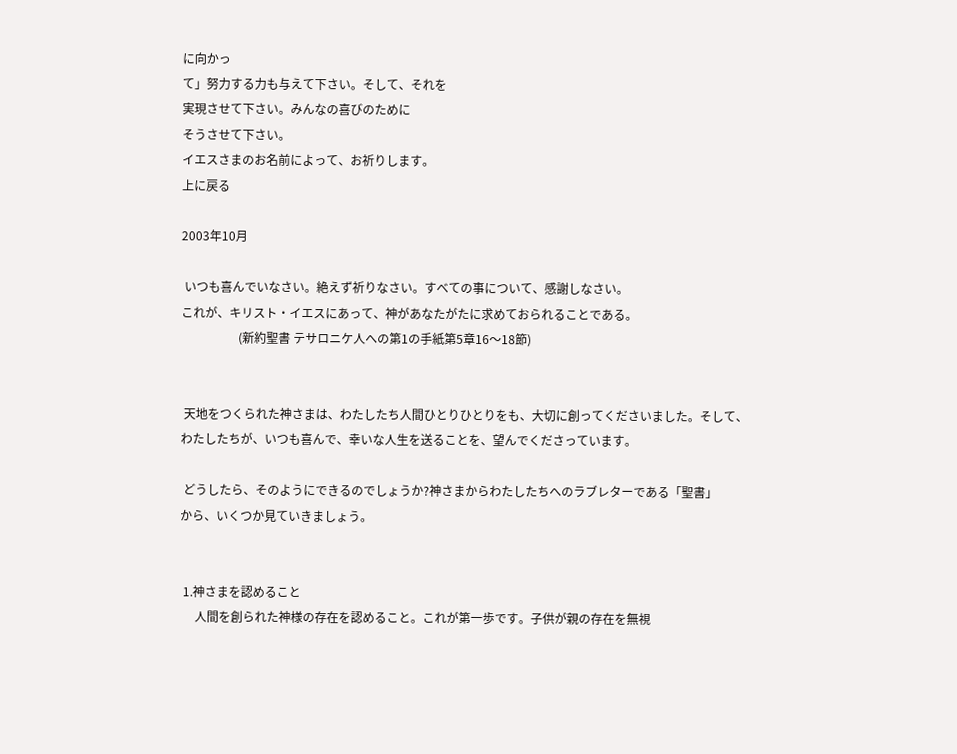に向かっ
て」努力する力も与えて下さい。そして、それを
実現させて下さい。みんなの喜びのために
そうさせて下さい。
イエスさまのお名前によって、お祈りします。
上に戻る

2003年10月

 いつも喜んでいなさい。絶えず祈りなさい。すべての事について、感謝しなさい。
これが、キリスト・イエスにあって、神があなたがたに求めておられることである。
                   (新約聖書 テサロニケ人への第1の手紙第5章16〜18節)


 天地をつくられた神さまは、わたしたち人間ひとりひとりをも、大切に創ってくださいました。そして、
わたしたちが、いつも喜んで、幸いな人生を送ることを、望んでくださっています。

 どうしたら、そのようにできるのでしょうか?神さまからわたしたちへのラブレターである「聖書」
から、いくつか見ていきましょう。


 1.神さまを認めること
     人間を創られた神様の存在を認めること。これが第一歩です。子供が親の存在を無視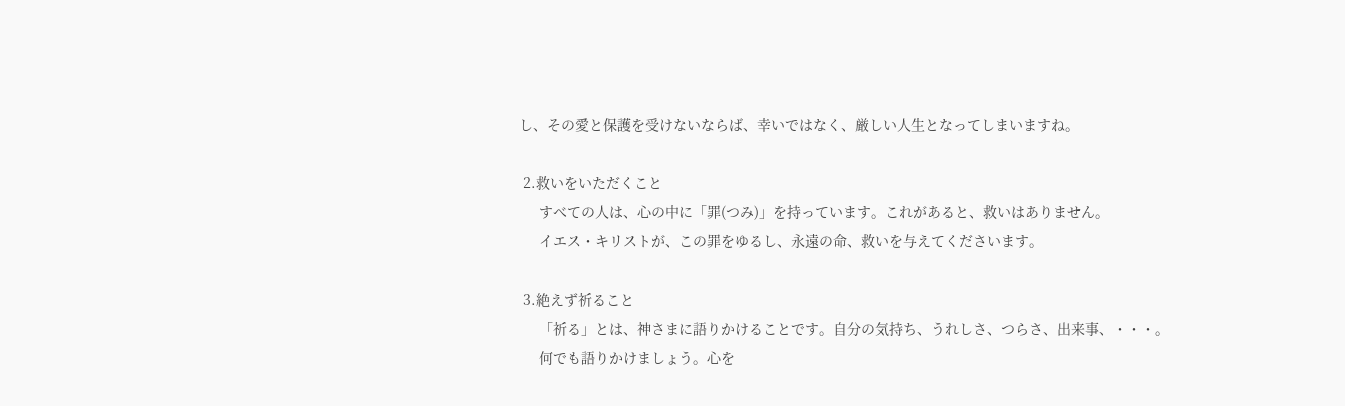し、その愛と保護を受けないならば、幸いではなく、厳しい人生となってしまいますね。

 2.救いをいただくこと
     すべての人は、心の中に「罪(つみ)」を持っています。これがあると、救いはありません。
     イエス・キリストが、この罪をゆるし、永遠の命、救いを与えてくださいます。

 3.絶えず祈ること
     「祈る」とは、神さまに語りかけることです。自分の気持ち、うれしさ、つらさ、出来事、・・・。
     何でも語りかけましょう。心を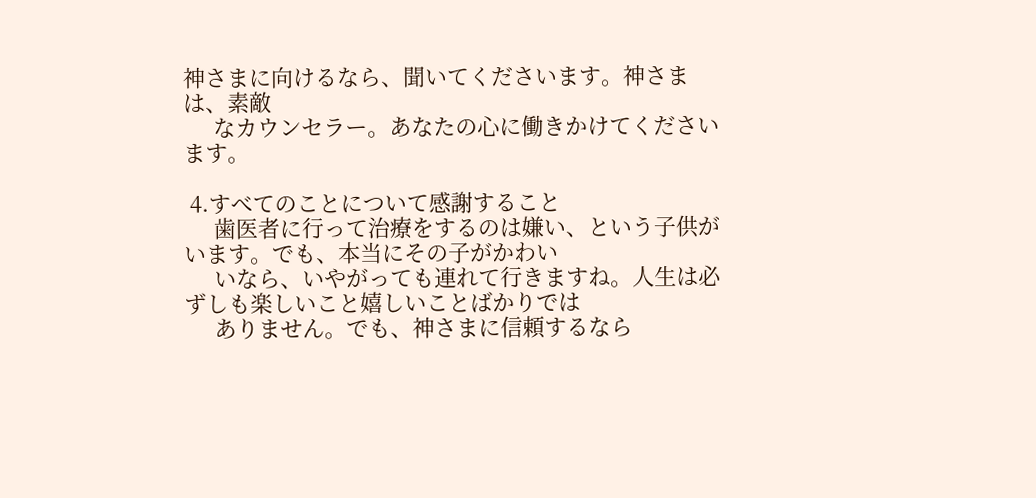神さまに向けるなら、聞いてくださいます。神さまは、素敵
     なカウンセラー。あなたの心に働きかけてくださいます。

 4.すべてのことについて感謝すること
     歯医者に行って治療をするのは嫌い、という子供がいます。でも、本当にその子がかわい
     いなら、いやがっても連れて行きますね。人生は必ずしも楽しいこと嬉しいことばかりでは
     ありません。でも、神さまに信頼するなら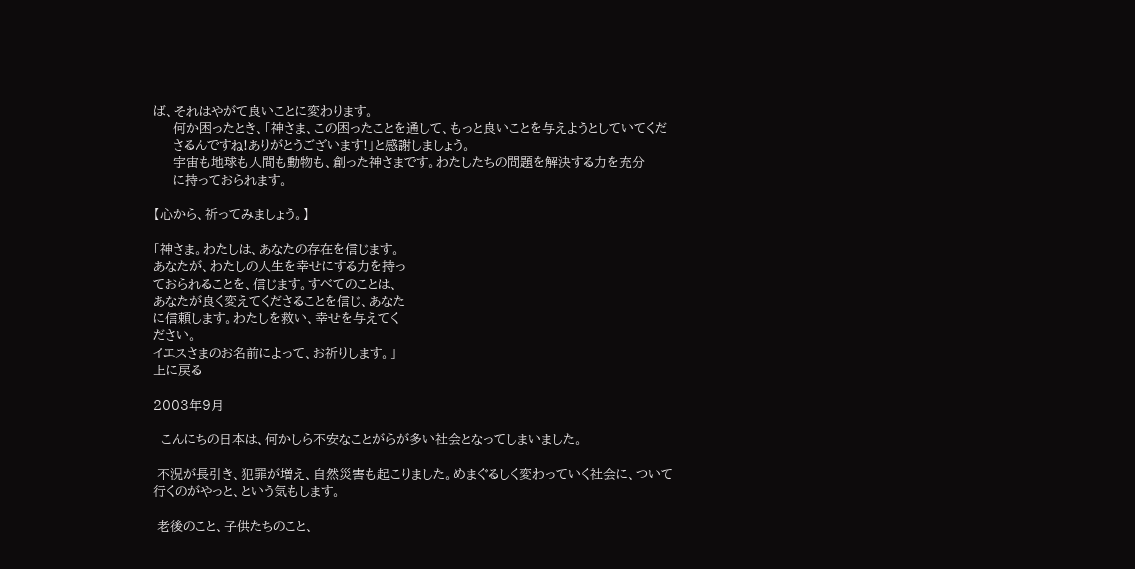ば、それはやがて良いことに変わります。
     何か困ったとき、「神さま、この困ったことを通して、もっと良いことを与えようとしていてくだ
     さるんですね!ありがとうございます!」と感謝しましょう。
     宇宙も地球も人間も動物も、創った神さまです。わたしたちの問題を解決する力を充分
     に持っておられます。

【心から、祈ってみましょう。】

「神さま。わたしは、あなたの存在を信じます。
あなたが、わたしの人生を幸せにする力を持っ
ておられることを、信じます。すべてのことは、
あなたが良く変えてくださることを信じ、あなた
に信頼します。わたしを救い、幸せを与えてく
ださい。
イエスさまのお名前によって、お祈りします。」
上に戻る

2003年9月

  こんにちの日本は、何かしら不安なことがらが多い社会となってしまいました。

 不況が長引き、犯罪が増え、自然災害も起こりました。めまぐるしく変わっていく社会に、ついて
行くのがやっと、という気もします。

 老後のこと、子供たちのこと、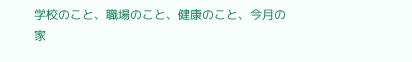学校のこと、職場のこと、健康のこと、今月の家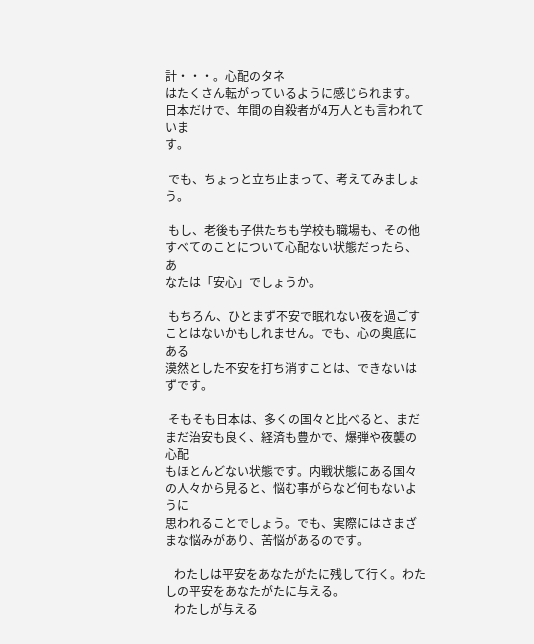計・・・。心配のタネ
はたくさん転がっているように感じられます。日本だけで、年間の自殺者が4万人とも言われていま
す。

 でも、ちょっと立ち止まって、考えてみましょう。

 もし、老後も子供たちも学校も職場も、その他すべてのことについて心配ない状態だったら、あ
なたは「安心」でしょうか。

 もちろん、ひとまず不安で眠れない夜を過ごすことはないかもしれません。でも、心の奥底にある
漠然とした不安を打ち消すことは、できないはずです。

 そもそも日本は、多くの国々と比べると、まだまだ治安も良く、経済も豊かで、爆弾や夜襲の心配
もほとんどない状態です。内戦状態にある国々の人々から見ると、悩む事がらなど何もないように
思われることでしょう。でも、実際にはさまざまな悩みがあり、苦悩があるのです。

   わたしは平安をあなたがたに残して行く。わたしの平安をあなたがたに与える。
   わたしが与える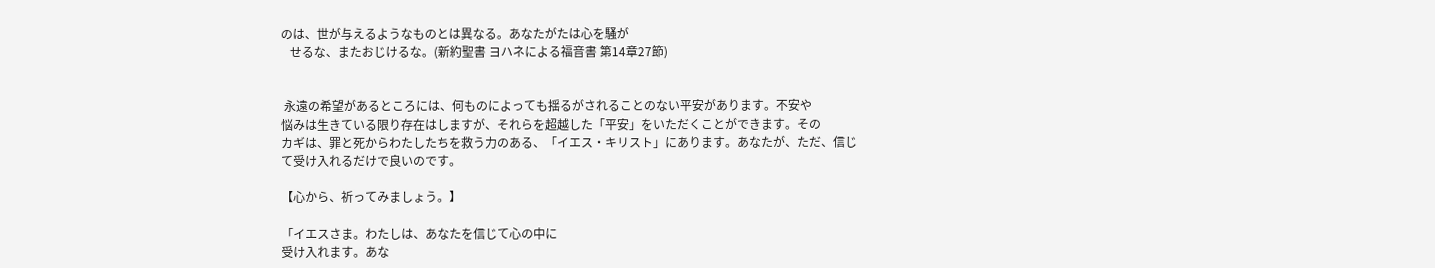のは、世が与えるようなものとは異なる。あなたがたは心を騒が
   せるな、またおじけるな。(新約聖書 ヨハネによる福音書 第14章27節)


 永遠の希望があるところには、何ものによっても揺るがされることのない平安があります。不安や
悩みは生きている限り存在はしますが、それらを超越した「平安」をいただくことができます。その
カギは、罪と死からわたしたちを救う力のある、「イエス・キリスト」にあります。あなたが、ただ、信じ
て受け入れるだけで良いのです。

【心から、祈ってみましょう。】

「イエスさま。わたしは、あなたを信じて心の中に
受け入れます。あな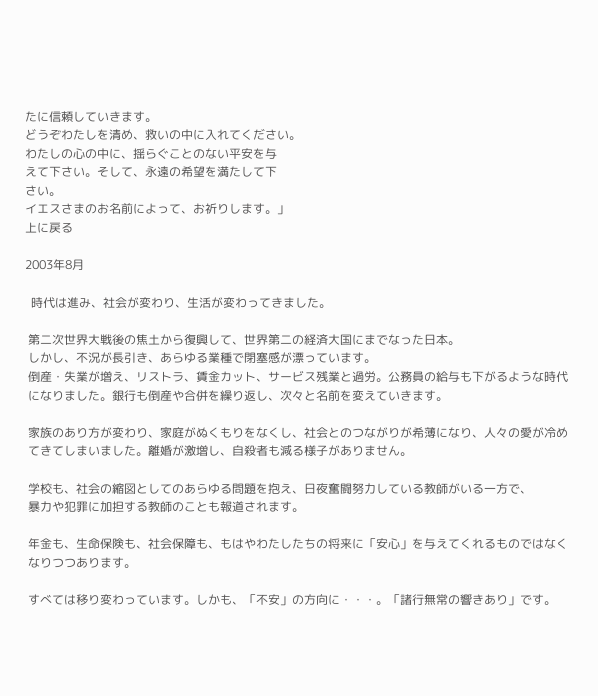たに信頼していきます。
どうぞわたしを清め、救いの中に入れてください。
わたしの心の中に、揺らぐことのない平安を与
えて下さい。そして、永遠の希望を満たして下
さい。
イエスさまのお名前によって、お祈りします。」
上に戻る

2003年8月

  時代は進み、社会が変わり、生活が変わってきました。

 第二次世界大戦後の焦土から復興して、世界第二の経済大国にまでなった日本。
 しかし、不況が長引き、あらゆる業種で閉塞感が漂っています。
 倒産・失業が増え、リストラ、賃金カット、サービス残業と過労。公務員の給与も下がるような時代
 になりました。銀行も倒産や合併を繰り返し、次々と名前を変えていきます。

 家族のあり方が変わり、家庭がぬくもりをなくし、社会とのつながりが希薄になり、人々の愛が冷め
 てきてしまいました。離婚が激増し、自殺者も減る様子がありません。

 学校も、社会の縮図としてのあらゆる問題を抱え、日夜奮闘努力している教師がいる一方で、
 暴力や犯罪に加担する教師のことも報道されます。

 年金も、生命保険も、社会保障も、もはやわたしたちの将来に「安心」を与えてくれるものではなく
 なりつつあります。

 すべては移り変わっています。しかも、「不安」の方向に・・・。「諸行無常の響きあり」です。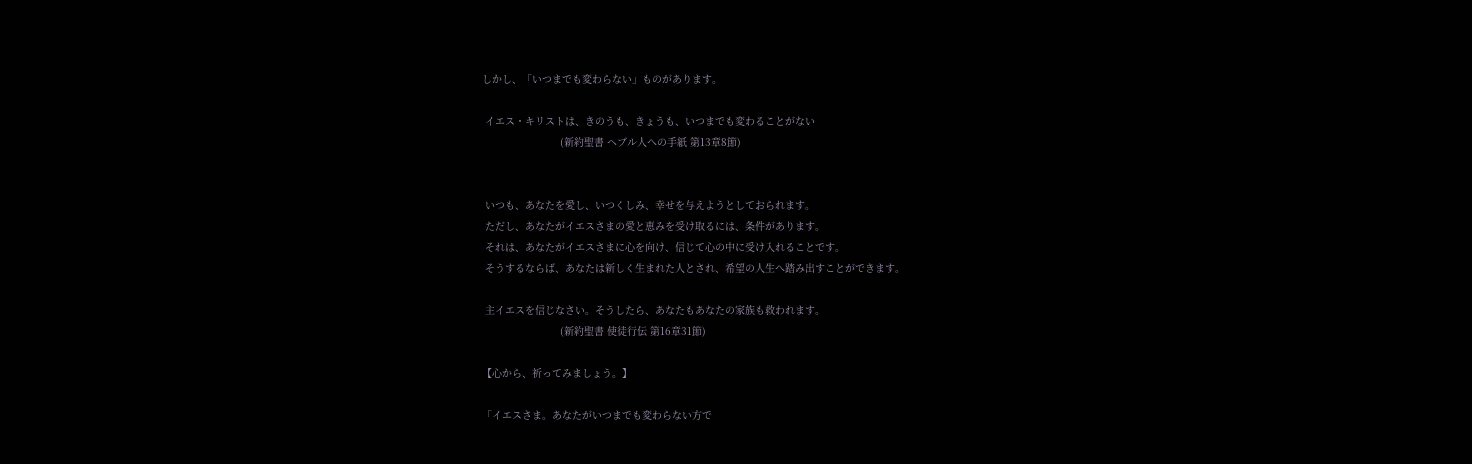しかし、「いつまでも変わらない」ものがあります。

 イエス・キリストは、きのうも、きょうも、いつまでも変わることがない
                          (新約聖書 ヘブル人への手紙 第13章8節)


 いつも、あなたを愛し、いつくしみ、幸せを与えようとしておられます。
 ただし、あなたがイエスさまの愛と恵みを受け取るには、条件があります。
 それは、あなたがイエスさまに心を向け、信じて心の中に受け入れることです。
 そうするならば、あなたは新しく生まれた人とされ、希望の人生へ踏み出すことができます。

 主イエスを信じなさい。そうしたら、あなたもあなたの家族も救われます。
                          (新約聖書 使徒行伝 第16章31節)

【心から、祈ってみましょう。】

「イエスさま。あなたがいつまでも変わらない方で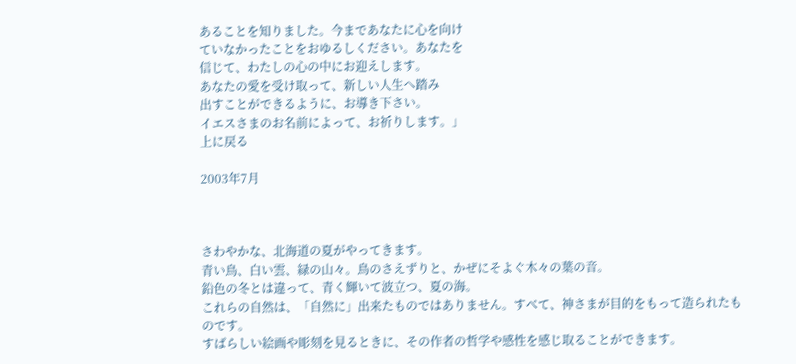あることを知りました。今まであなたに心を向け
ていなかったことをおゆるしください。あなたを
信じて、わたしの心の中にお迎えします。
あなたの愛を受け取って、新しい人生へ踏み
出すことができるように、お導き下さい。
イエスさまのお名前によって、お祈りします。」
上に戻る

2003年7月



さわやかな、北海道の夏がやってきます。
青い鳥、白い雲、緑の山々。鳥のさえずりと、かぜにそよぐ木々の葉の音。
鉛色の冬とは違って、青く輝いて波立つ、夏の海。
これらの自然は、「自然に」出来たものではありません。すべて、神さまが目的をもって造られたも
のです。
すばらしい絵画や彫刻を見るときに、その作者の哲学や感性を感じ取ることができます。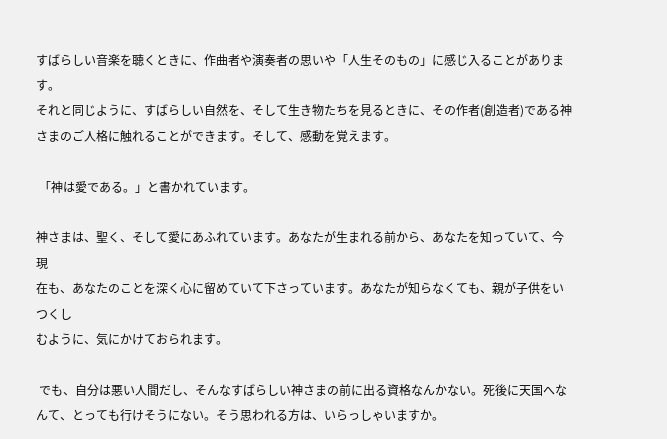すばらしい音楽を聴くときに、作曲者や演奏者の思いや「人生そのもの」に感じ入ることがあります。
それと同じように、すばらしい自然を、そして生き物たちを見るときに、その作者(創造者)である神
さまのご人格に触れることができます。そして、感動を覚えます。

 「神は愛である。」と書かれています。

神さまは、聖く、そして愛にあふれています。あなたが生まれる前から、あなたを知っていて、今現
在も、あなたのことを深く心に留めていて下さっています。あなたが知らなくても、親が子供をいつくし
むように、気にかけておられます。

 でも、自分は悪い人間だし、そんなすばらしい神さまの前に出る資格なんかない。死後に天国へな
んて、とっても行けそうにない。そう思われる方は、いらっしゃいますか。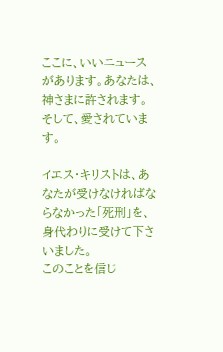ここに、いいニュースがあります。あなたは、神さまに許されます。そして、愛されています。

イエス・キリストは、あなたが受けなければならなかった「死刑」を、身代わりに受けて下さいました。
このことを信じ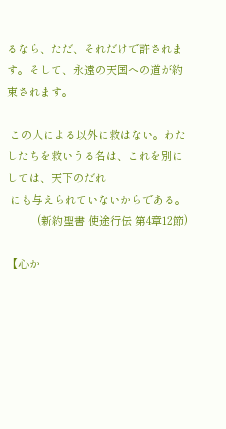るなら、ただ、それだけで許されます。そして、永遠の天国への道が約束されます。

 この人による以外に救はない。わたしたちを救いうる名は、これを別にしては、天下のだれ
 にも与えられていないからである。
          (新約聖書 使途行伝 第4章12節)

【心か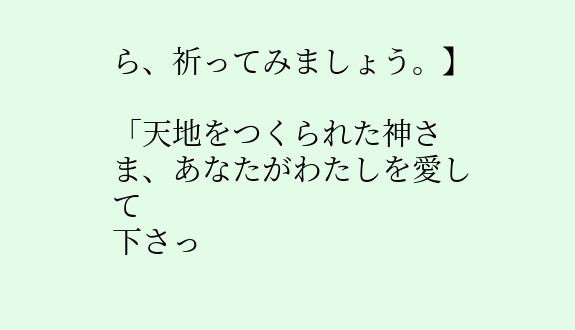ら、祈ってみましょう。】

「天地をつくられた神さま、あなたがわたしを愛して
下さっ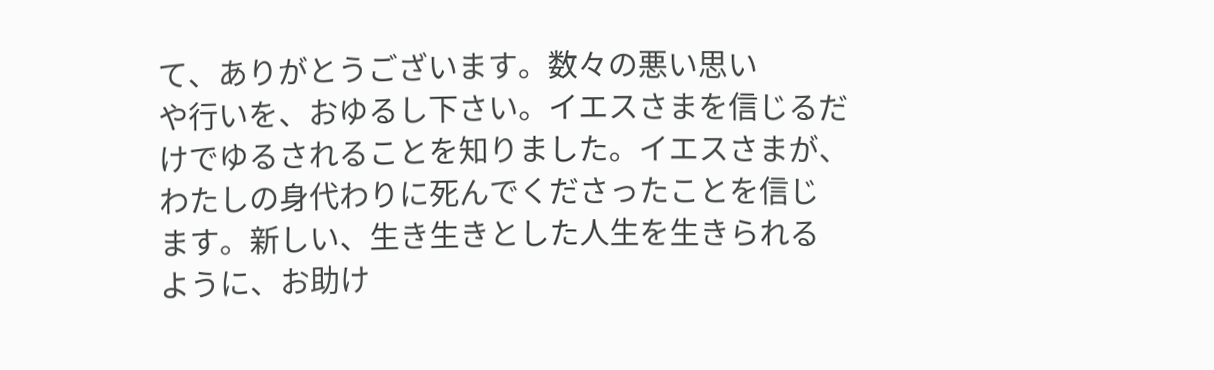て、ありがとうございます。数々の悪い思い
や行いを、おゆるし下さい。イエスさまを信じるだ
けでゆるされることを知りました。イエスさまが、
わたしの身代わりに死んでくださったことを信じ
ます。新しい、生き生きとした人生を生きられる
ように、お助け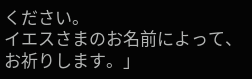ください。
イエスさまのお名前によって、お祈りします。」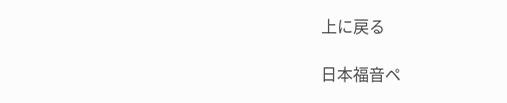上に戻る

日本福音ペ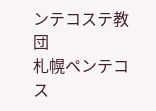ンテコステ教団
札幌ペンテコス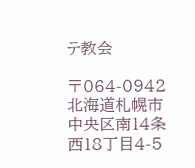テ教会

〒064-0942 北海道札幌市中央区南14条西18丁目4-5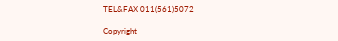TEL&FAX 011(561)5072

Copyright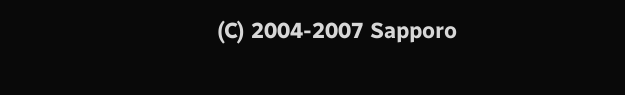(C) 2004-2007 Sapporo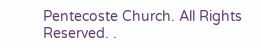Pentecoste Church. All Rights Reserved. .